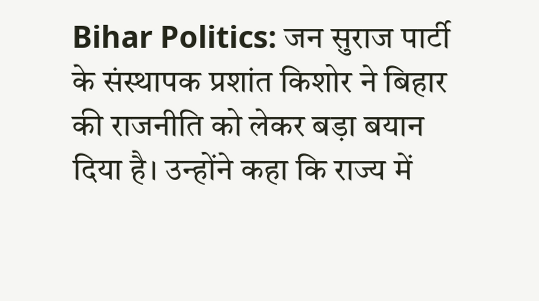Bihar Politics: जन सुराज पार्टी के संस्थापक प्रशांत किशोर ने बिहार की राजनीति को लेकर बड़ा बयान दिया है। उन्होंने कहा कि राज्य में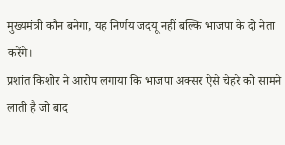मुख्यमंत्री कौन बनेगा, यह निर्णय जदयू नहीं बल्कि भाजपा के दो नेता करेंगे।
प्रशांत किशोर ने आरोप लगाया कि भाजपा अक्सर ऐसे चेहरे को सामने लाती है जो बाद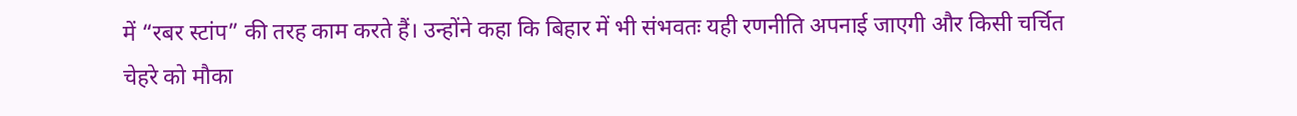में “रबर स्टांप” की तरह काम करते हैं। उन्होंने कहा कि बिहार में भी संभवतः यही रणनीति अपनाई जाएगी और किसी चर्चित चेहरे को मौका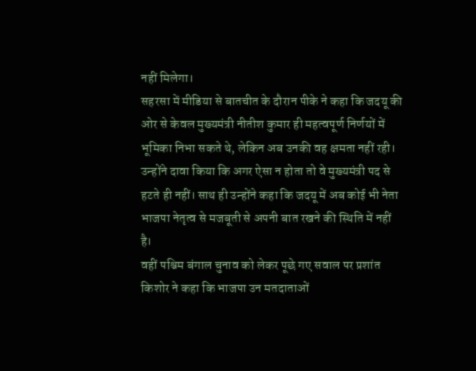नहीं मिलेगा।
सहरसा में मीडिया से बातचीत के दौरान पीके ने कहा कि जदयू की ओर से केवल मुख्यमंत्री नीतीश कुमार ही महत्वपूर्ण निर्णयों में भूमिका निभा सकते थे, लेकिन अब उनकी वह क्षमता नहीं रही। उन्होंने दावा किया कि अगर ऐसा न होता तो वे मुख्यमंत्री पद से हटते ही नहीं। साथ ही उन्होंने कहा कि जदयू में अब कोई भी नेता भाजपा नेतृत्व से मजबूती से अपनी बात रखने की स्थिति में नहीं है।
वहीं पश्चिम बंगाल चुनाव को लेकर पूछे गए सवाल पर प्रशांत किशोर ने कहा कि भाजपा उन मतदाताओं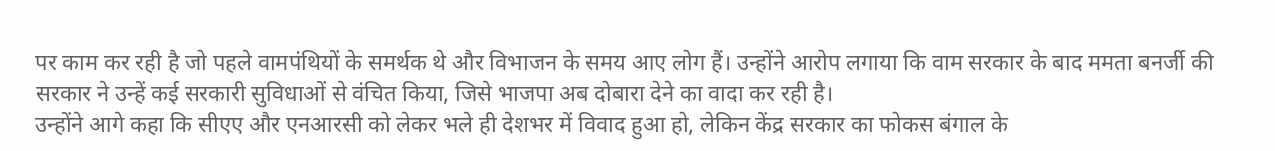पर काम कर रही है जो पहले वामपंथियों के समर्थक थे और विभाजन के समय आए लोग हैं। उन्होंने आरोप लगाया कि वाम सरकार के बाद ममता बनर्जी की सरकार ने उन्हें कई सरकारी सुविधाओं से वंचित किया, जिसे भाजपा अब दोबारा देने का वादा कर रही है।
उन्होंने आगे कहा कि सीएए और एनआरसी को लेकर भले ही देशभर में विवाद हुआ हो, लेकिन केंद्र सरकार का फोकस बंगाल के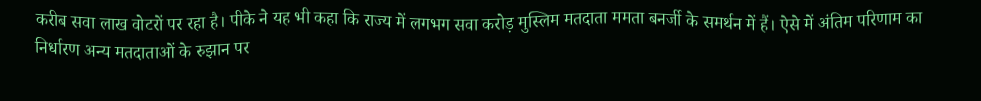करीब सवा लाख वोटरों पर रहा है। पीके ने यह भी कहा कि राज्य में लगभग सवा करोड़ मुस्लिम मतदाता ममता बनर्जी के समर्थन में हैं। ऐसे में अंतिम परिणाम का निर्धारण अन्य मतदाताओं के रुझान पर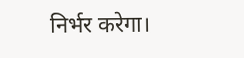निर्भर करेगा।